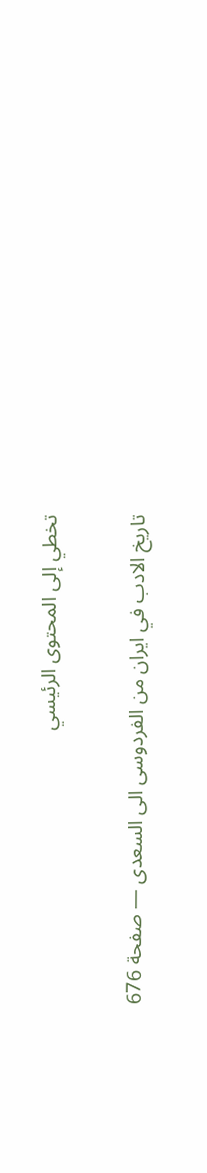تخطي إلى المحتوى الرئيسي

تاريخ الادب في ايران من الفردوسى الى السعدى — صفحة 676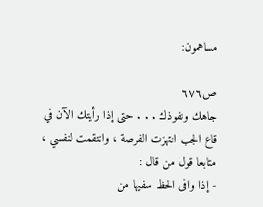مساهمون:

ص٦٧٦
جاهك ونفوذك . . . حتى إذا رأيتك الآن في قاع الجب انتهزت الفرصة ، وانتقمت لنفسي ، متابعا قول من قال :
- إذا وافى الحظ سفيها من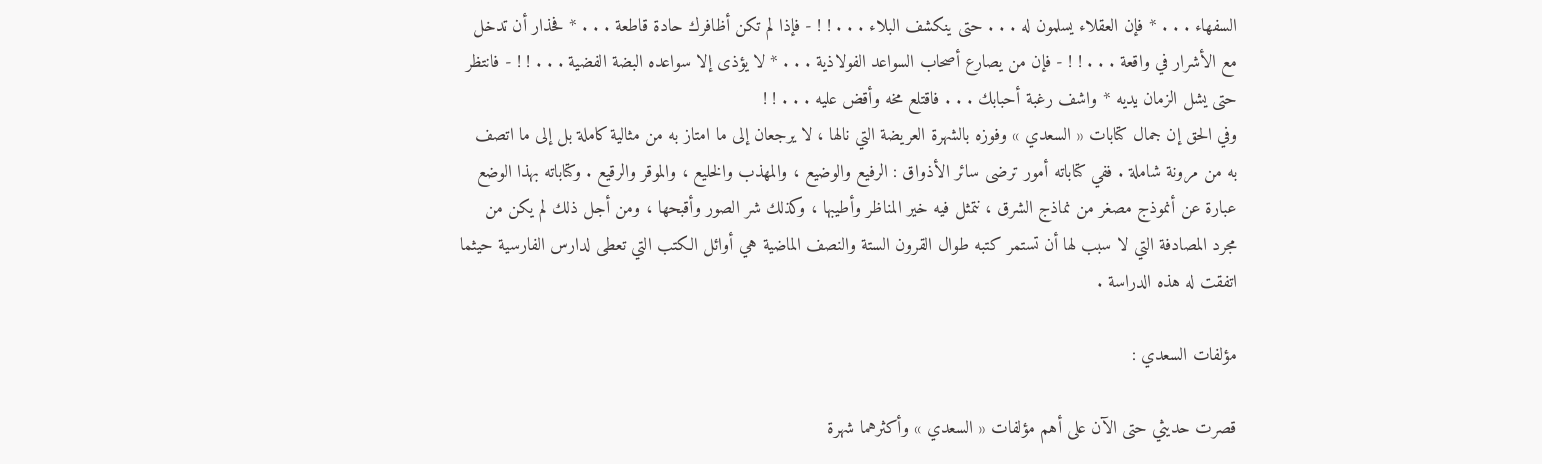السفهاء . . . * فإن العقلاء يسلمون له . . . حتى ينكشف البلاء . . . ! ! - فإذا لم تكن أظافرك حادة قاطعة . . . * فحذار أن تدخل مع الأشرار في واقعة . . . ! ! - فإن من يصارع أصحاب السواعد الفولاذية . . . * لا يؤذى إلا سواعده البضة الفضية . . . ! ! - فانتظر حتى يشل الزمان يديه * واشف رغبة أحبابك . . . فاقتلع مخه وأقض عليه . . . ! !
وفي الحق إن جمال كتابات « السعدي » وفوزه بالشهرة العريضة التي نالها ، لا يرجعان إلى ما امتاز به من مثالية كاملة بل إلى ما اتصف به من مرونة شاملة . ففي كتاباته أمور ترضى سائر الأذواق : الرفيع والوضيع ، والمهذب والخليع ، والموقر والرقيع . وكتاباته بهذا الوضع عبارة عن أنموذج مصغر من نماذج الشرق ، نتمثل فيه خير المناظر وأطيبها ، وكذلك شر الصور وأقبحها ، ومن أجل ذلك لم يكن من مجرد المصادفة التي لا سبب لها أن تستمر كتبه طوال القرون الستة والنصف الماضية هي أوائل الكتب التي تعطى لدارس الفارسية حيثما اتفقت له هذه الدراسة .

مؤلفات السعدي :

قصرت حديثي حتى الآن على أهم مؤلفات « السعدي » وأكثرهما شهرة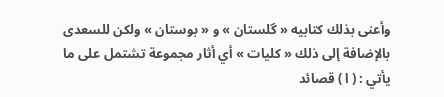وأعنى بذلك كتابيه « گلستان » و « بوستان » ولكن للسعدى بالإضافة إلى ذلك « كليات » أي أثار مجموعة تشتمل على ما يأتي : ( ا ) قصائد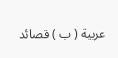عربية ( ب ) قصائد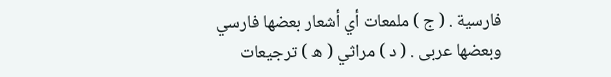فارسية . ( ج ) ملمعات أي أشعار بعضها فارسي وبعضها عربى . ( د ) مراثي ( ه ) ترجيعات